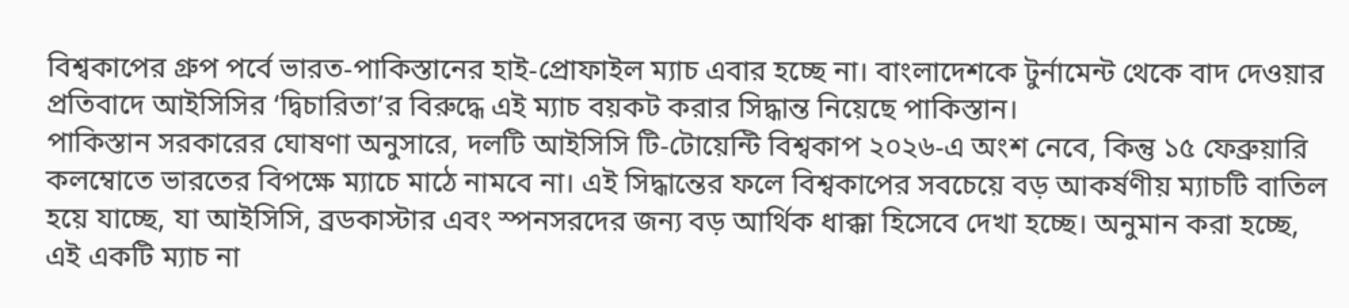বিশ্বকাপের গ্রুপ পর্বে ভারত-পাকিস্তানের হাই-প্রোফাইল ম্যাচ এবার হচ্ছে না। বাংলাদেশকে টুর্নামেন্ট থেকে বাদ দেওয়ার প্রতিবাদে আইসিসির ‘দ্বিচারিতা’র বিরুদ্ধে এই ম্যাচ বয়কট করার সিদ্ধান্ত নিয়েছে পাকিস্তান।
পাকিস্তান সরকারের ঘোষণা অনুসারে, দলটি আইসিসি টি-টোয়েন্টি বিশ্বকাপ ২০২৬-এ অংশ নেবে, কিন্তু ১৫ ফেব্রুয়ারি কলম্বোতে ভারতের বিপক্ষে ম্যাচে মাঠে নামবে না। এই সিদ্ধান্তের ফলে বিশ্বকাপের সবচেয়ে বড় আকর্ষণীয় ম্যাচটি বাতিল হয়ে যাচ্ছে, যা আইসিসি, ব্রডকাস্টার এবং স্পনসরদের জন্য বড় আর্থিক ধাক্কা হিসেবে দেখা হচ্ছে। অনুমান করা হচ্ছে, এই একটি ম্যাচ না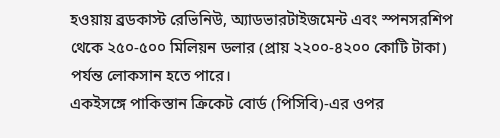হওয়ায় ব্রডকাস্ট রেভিনিউ, অ্যাডভারটাইজমেন্ট এবং স্পনসরশিপ থেকে ২৫০-৫০০ মিলিয়ন ডলার (প্রায় ২২০০-৪২০০ কোটি টাকা) পর্যন্ত লোকসান হতে পারে।
একইসঙ্গে পাকিস্তান ক্রিকেট বোর্ড (পিসিবি)-এর ওপর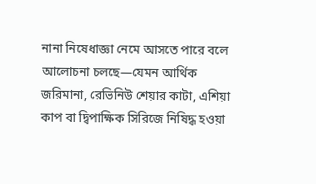নানা নিষেধাজ্ঞা নেমে আসতে পারে বলে আলোচনা চলছে—যেমন আর্থিক জরিমানা, রেভিনিউ শেয়ার কাটা, এশিয়া কাপ বা দ্বিপাক্ষিক সিরিজে নিষিদ্ধ হওয়া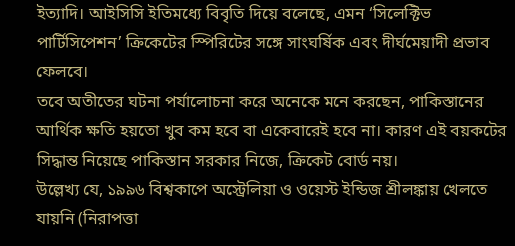ইত্যাদি। আইসিসি ইতিমধ্যে বিবৃতি দিয়ে বলেছে, এমন ‘সিলেক্টিভ পার্টিসিপেশন’ ক্রিকেটের স্পিরিটের সঙ্গে সাংঘর্ষিক এবং দীর্ঘমেয়াদী প্রভাব ফেলবে।
তবে অতীতের ঘটনা পর্যালোচনা করে অনেকে মনে করছেন, পাকিস্তানের আর্থিক ক্ষতি হয়তো খুব কম হবে বা একেবারেই হবে না। কারণ এই বয়কটের সিদ্ধান্ত নিয়েছে পাকিস্তান সরকার নিজে, ক্রিকেট বোর্ড নয়।
উল্লেখ্য যে, ১৯৯৬ বিশ্বকাপে অস্ট্রেলিয়া ও ওয়েস্ট ইন্ডিজ শ্রীলঙ্কায় খেলতে যায়নি (নিরাপত্তা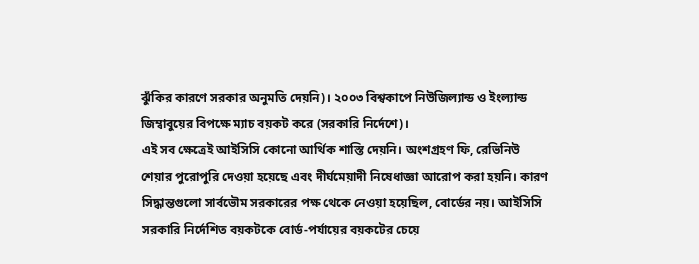ঝুঁকির কারণে সরকার অনুমতি দেয়নি)। ২০০৩ বিশ্বকাপে নিউজিল্যান্ড ও ইংল্যান্ড জিম্বাবুয়ের বিপক্ষে ম্যাচ বয়কট করে (সরকারি নির্দেশে)।
এই সব ক্ষেত্রেই আইসিসি কোনো আর্থিক শাস্তি দেয়নি। অংশগ্রহণ ফি, রেভিনিউ শেয়ার পুরোপুরি দেওয়া হয়েছে এবং দীর্ঘমেয়াদী নিষেধাজ্ঞা আরোপ করা হয়নি। কারণ সিদ্ধান্তগুলো সার্বভৌম সরকারের পক্ষ থেকে নেওয়া হয়েছিল, বোর্ডের নয়। আইসিসি সরকারি নির্দেশিত বয়কটকে বোর্ড-পর্যায়ের বয়কটের চেয়ে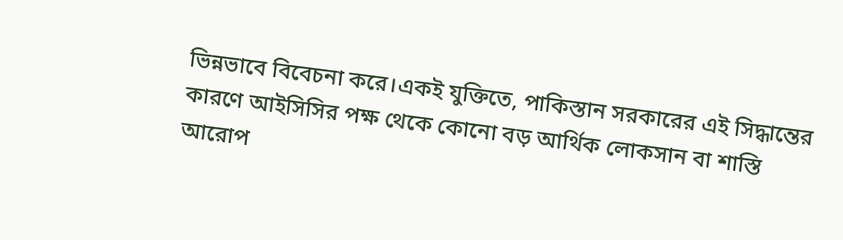ভিন্নভাবে বিবেচনা করে।একই যুক্তিতে, পাকিস্তান সরকারের এই সিদ্ধান্তের কারণে আইসিসির পক্ষ থেকে কোনো বড় আর্থিক লোকসান বা শাস্তি আরোপ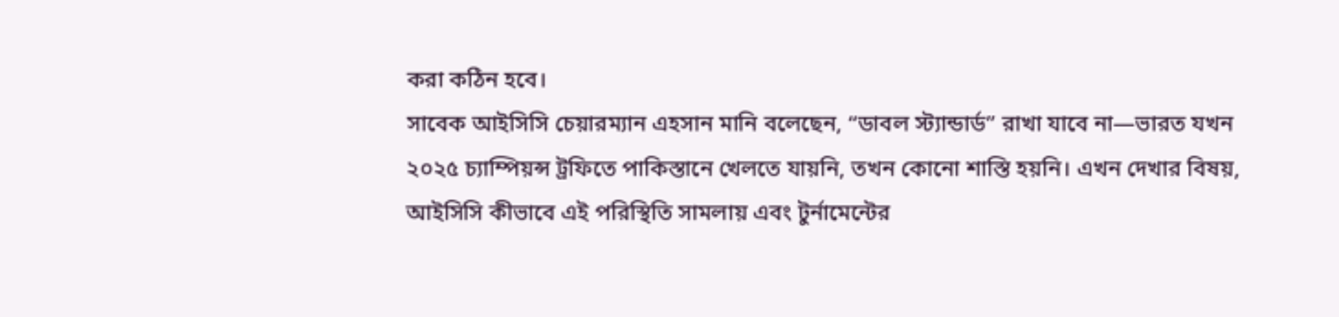করা কঠিন হবে।
সাবেক আইসিসি চেয়ারম্যান এহসান মানি বলেছেন, “ডাবল স্ট্যান্ডার্ড” রাখা যাবে না—ভারত যখন ২০২৫ চ্যাম্পিয়ন্স ট্রফিতে পাকিস্তানে খেলতে যায়নি, তখন কোনো শাস্তি হয়নি। এখন দেখার বিষয়, আইসিসি কীভাবে এই পরিস্থিতি সামলায় এবং টুর্নামেন্টের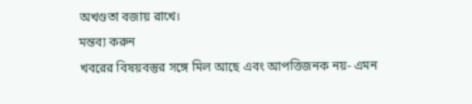অখণ্ডতা বজায় রাখে।
মন্তব্য করুন
খবরের বিষয়বস্তুর সঙ্গে মিল আছে এবং আপত্তিজনক নয়- এমন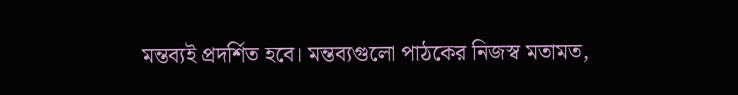মন্তব্যই প্রদর্শিত হবে। মন্তব্যগুলো পাঠকের নিজস্ব মতামত,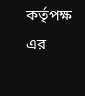কর্তৃপক্ষ এর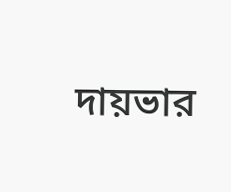দায়ভার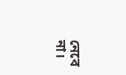নেবে না।